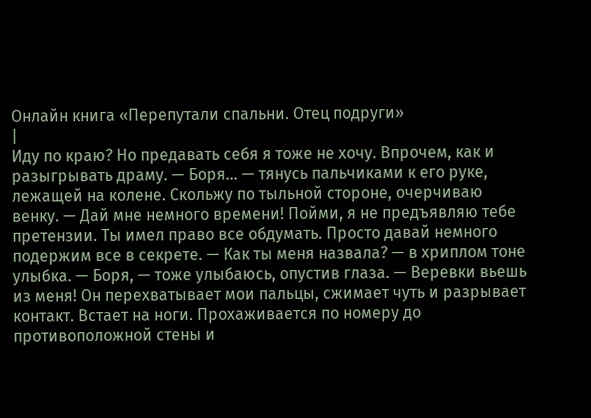Онлайн книга «Перепутали спальни. Отец подруги»
|
Иду по краю? Но предавать себя я тоже не хочу. Впрочем, как и разыгрывать драму. — Боря… — тянусь пальчиками к его руке, лежащей на колене. Скольжу по тыльной стороне, очерчиваю венку. — Дай мне немного времени! Пойми, я не предъявляю тебе претензии. Ты имел право все обдумать. Просто давай немного подержим все в секрете. — Как ты меня назвала? — в хриплом тоне улыбка. — Боря, — тоже улыбаюсь, опустив глаза. — Веревки вьешь из меня! Он перехватывает мои пальцы, сжимает чуть и разрывает контакт. Встает на ноги. Прохаживается по номеру до противоположной стены и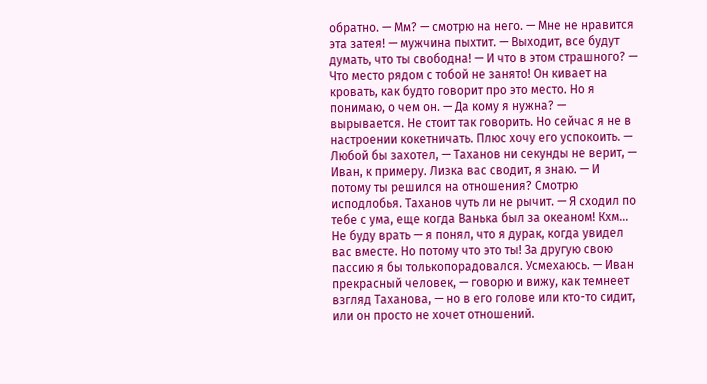обратно. — Мм? — смотрю на него. — Мне не нравится эта затея! — мужчина пыхтит. — Выходит, все будут думать, что ты свободна! — И что в этом страшного? — Что место рядом с тобой не занято! Он кивает на кровать, как будто говорит про это место. Но я понимаю, о чем он. — Да кому я нужна? — вырывается. Не стоит так говорить. Но сейчас я не в настроении кокетничать. Плюс хочу его успокоить. — Любой бы захотел, — Таханов ни секунды не верит, — Иван, к примеру. Лизка вас сводит, я знаю. — И потому ты решился на отношения? Смотрю исподлобья. Таханов чуть ли не рычит. — Я сходил по тебе с ума, еще когда Ванька был за океаном! Кхм… Не буду врать — я понял, что я дурак, когда увидел вас вместе. Но потому что это ты! За другую свою пассию я бы толькопорадовался. Усмехаюсь. — Иван прекрасный человек, — говорю и вижу, как темнеет взгляд Таханова, — но в его голове или кто-то сидит, или он просто не хочет отношений.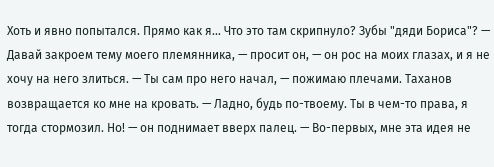Хоть и явно попытался. Прямо как я… Что это там скрипнуло? Зубы "дяди Бориса"? — Давай закроем тему моего племянника, — просит он, — он рос на моих глазах, и я не хочу на него злиться. — Ты сам про него начал, — пожимаю плечами. Таханов возвращается ко мне на кровать. — Ладно, будь по-твоему. Ты в чем-то права, я тогда стормозил. Но! — он поднимает вверх палец. — Во-первых, мне эта идея не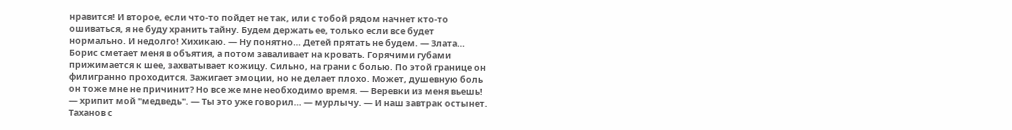нравится! И второе, если что-то пойдет не так, или с тобой рядом начнет кто-то ошиваться, я не буду хранить тайну. Будем держать ее, только если все будет нормально. И недолго! Хихикаю. — Ну понятно… Детей прятать не будем. — Злата… Борис сметает меня в объятия, а потом заваливает на кровать. Горячими губами прижимается к шее, захватывает кожицу. Сильно, на грани с болью. По этой границе он филигранно проходится. Зажигает эмоции, но не делает плохо. Может, душевную боль он тоже мне не причинит? Но все же мне необходимо время. — Веревки из меня вьешь! — хрипит мой "медведь". — Ты это уже говорил… — мурлычу. — И наш завтрак остынет. Таханов с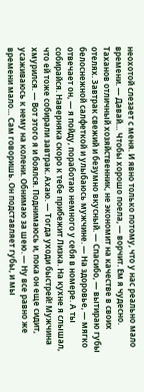неохотой слезает с меня. И явно только потому, что у нас реально мало времени. — Давай… Чтобы хорошо поела, — ворчит. Ем я чудесно. Таханов отличный хозяйственник, не экономит на качестве в своих отелях. Завтрак свежий и безумно вкусный. — Спасибо, — вытираю губы белоснежной салфеткой и улыбаюсь мужчине. — На здоровье, — мягко отвечает он, — я пойду, поработаю немного у себя в номере. А ты собирайся. Наверняка скоро к тебе прибежит Лизка. На кухне я слышал, что ей тоже собирали завтрак. Ахаю. — Тогда уходи быстрей! Мужчина хмурился. — Вот этого я и боялся. Поднимаюсь и, пока он еще сидит, усаживаюсь к нему на колени. Обнимаю за шею. — Ну все равно же времени мало… Сам говоришь. Он подставляет губы, и мы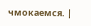чмокаемся. |